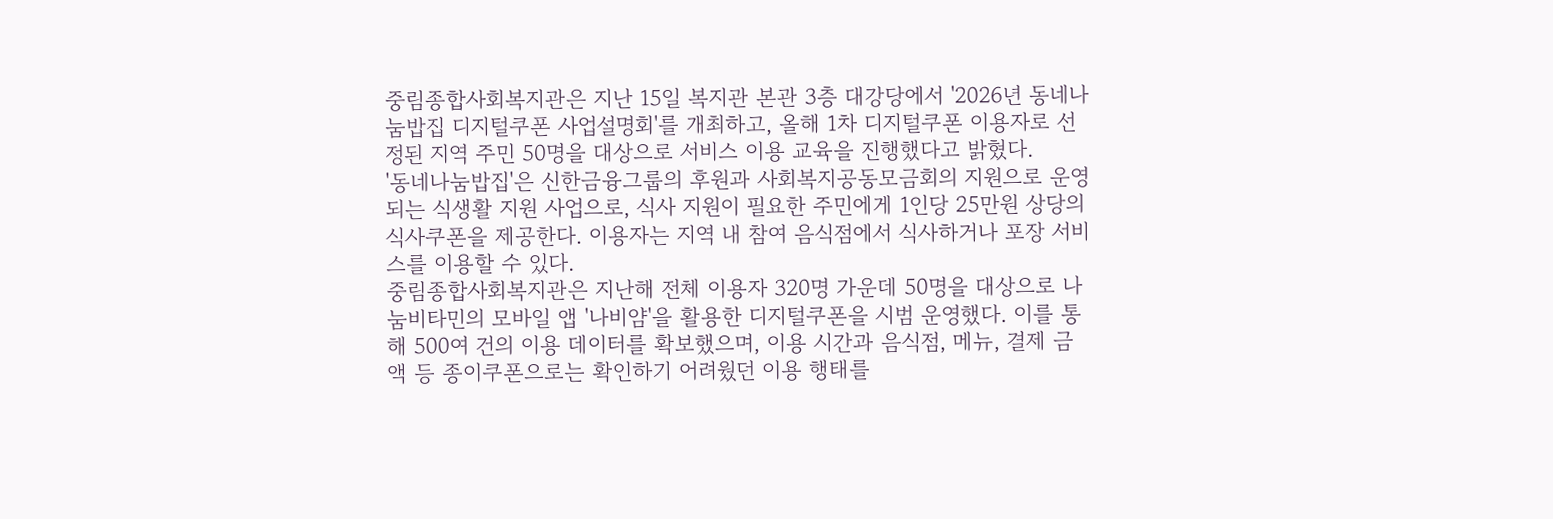중림종합사회복지관은 지난 15일 복지관 본관 3층 대강당에서 '2026년 동네나눔밥집 디지털쿠폰 사업설명회'를 개최하고, 올해 1차 디지털쿠폰 이용자로 선정된 지역 주민 50명을 대상으로 서비스 이용 교육을 진행했다고 밝혔다.
'동네나눔밥집'은 신한금융그룹의 후원과 사회복지공동모금회의 지원으로 운영되는 식생활 지원 사업으로, 식사 지원이 필요한 주민에게 1인당 25만원 상당의 식사쿠폰을 제공한다. 이용자는 지역 내 참여 음식점에서 식사하거나 포장 서비스를 이용할 수 있다.
중림종합사회복지관은 지난해 전체 이용자 320명 가운데 50명을 대상으로 나눔비타민의 모바일 앱 '나비얌'을 활용한 디지털쿠폰을 시범 운영했다. 이를 통해 500여 건의 이용 데이터를 확보했으며, 이용 시간과 음식점, 메뉴, 결제 금액 등 종이쿠폰으로는 확인하기 어려웠던 이용 행태를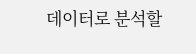데이터로 분석할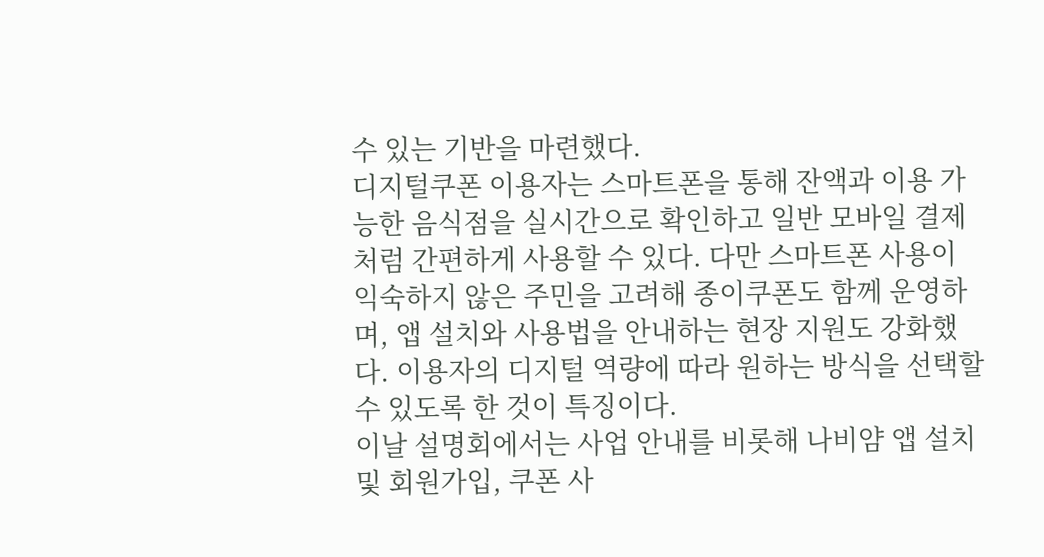수 있는 기반을 마련했다.
디지털쿠폰 이용자는 스마트폰을 통해 잔액과 이용 가능한 음식점을 실시간으로 확인하고 일반 모바일 결제처럼 간편하게 사용할 수 있다. 다만 스마트폰 사용이 익숙하지 않은 주민을 고려해 종이쿠폰도 함께 운영하며, 앱 설치와 사용법을 안내하는 현장 지원도 강화했다. 이용자의 디지털 역량에 따라 원하는 방식을 선택할 수 있도록 한 것이 특징이다.
이날 설명회에서는 사업 안내를 비롯해 나비얌 앱 설치 및 회원가입, 쿠폰 사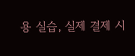용 실습, 실제 결제 시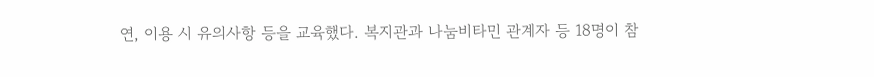연, 이용 시 유의사항 등을 교육했다. 복지관과 나눔비타민 관계자 등 18명이 참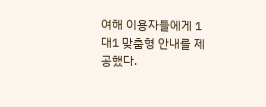여해 이용자들에게 1대1 맞춤형 안내를 제공했다.